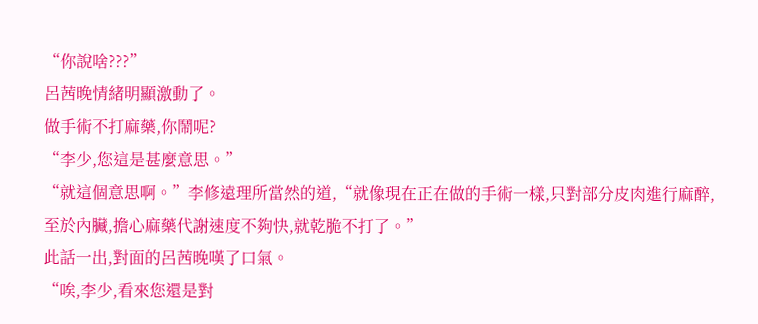“你說啥???”
呂茜晚情緒明顯激動了。
做手術不打麻藥,你鬧呢?
“李少,您這是甚麼意思。”
“就這個意思啊。”李修遠理所當然的道,“就像現在正在做的手術一樣,只對部分皮肉進行麻醉,至於內臟,擔心麻藥代謝速度不夠快,就乾脆不打了。”
此話一出,對面的呂茜晚嘆了口氣。
“唉,李少,看來您還是對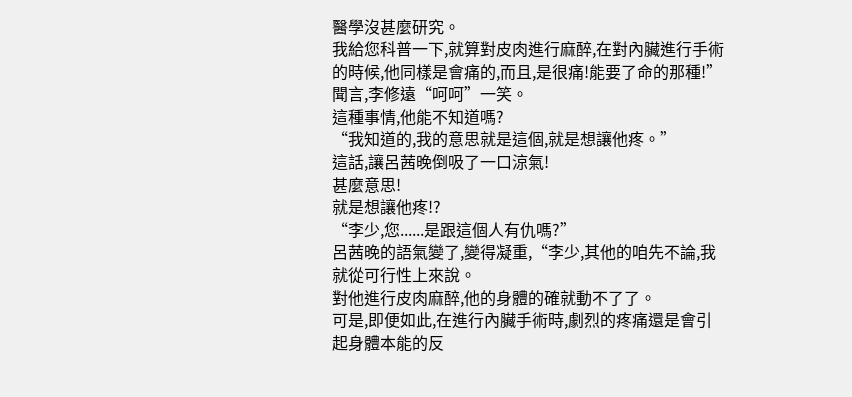醫學沒甚麼研究。
我給您科普一下,就算對皮肉進行麻醉,在對內臟進行手術的時候,他同樣是會痛的,而且,是很痛!能要了命的那種!”
聞言,李修遠“呵呵”一笑。
這種事情,他能不知道嗎?
“我知道的,我的意思就是這個,就是想讓他疼。”
這話,讓呂茜晚倒吸了一口涼氣!
甚麼意思!
就是想讓他疼!?
“李少,您......是跟這個人有仇嗎?”
呂茜晚的語氣變了,變得凝重,“李少,其他的咱先不論,我就從可行性上來說。
對他進行皮肉麻醉,他的身體的確就動不了了。
可是,即便如此,在進行內臟手術時,劇烈的疼痛還是會引起身體本能的反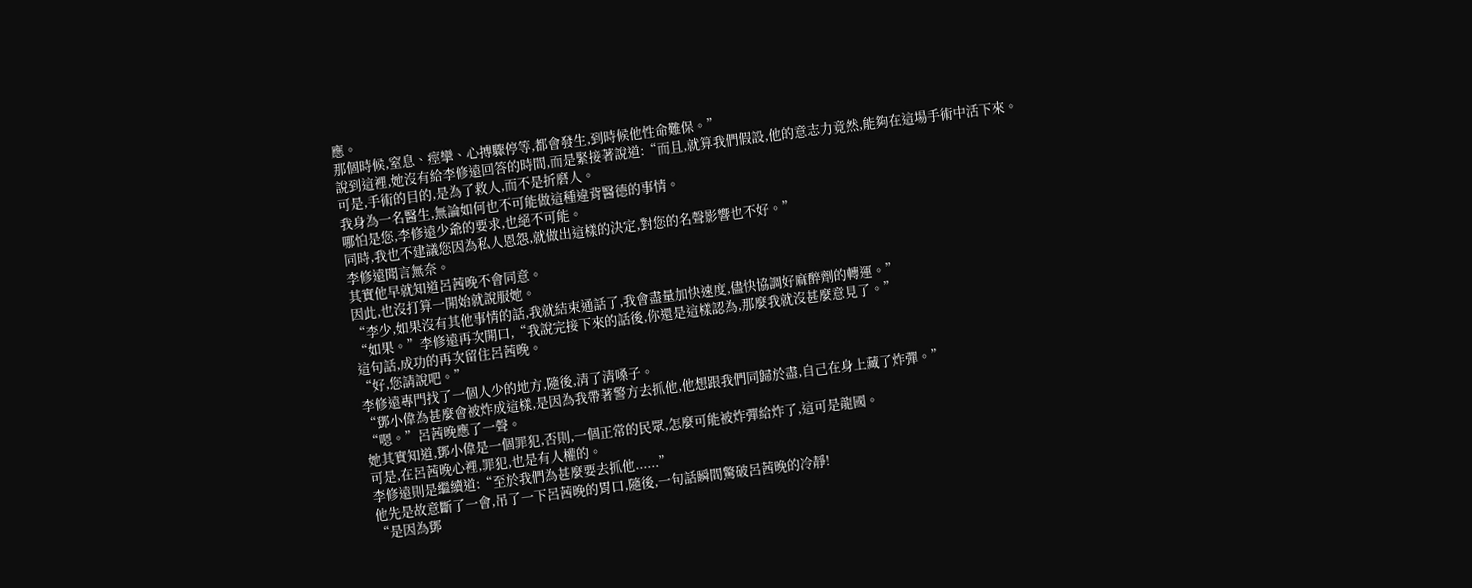應。
那個時候,窒息、痙攣、心搏驟停等,都會發生,到時候他性命難保。”
說到這裡,她沒有給李修遠回答的時間,而是緊接著說道:“而且,就算我們假設,他的意志力竟然,能夠在這場手術中活下來。
可是,手術的目的,是為了救人,而不是折磨人。
我身為一名醫生,無論如何也不可能做這種違背醫德的事情。
哪怕是您,李修遠少爺的要求,也絕不可能。
同時,我也不建議您因為私人恩怨,就做出這樣的決定,對您的名聲影響也不好。”
李修遠聞言無奈。
其實他早就知道呂茜晚不會同意。
因此,也沒打算一開始就說服她。
“李少,如果沒有其他事情的話,我就結束通話了,我會盡量加快速度,儘快協調好麻醉劑的轉運。”
“如果。”李修遠再次開口,“我說完接下來的話後,你還是這樣認為,那麼我就沒甚麼意見了。”
這句話,成功的再次留住呂茜晚。
“好,您請說吧。”
李修遠專門找了一個人少的地方,隨後,清了清嗓子。
“鄧小偉為甚麼會被炸成這樣,是因為我帶著警方去抓他,他想跟我們同歸於盡,自己在身上藏了炸彈。”
“嗯。”呂茜晚應了一聲。
她其實知道,鄧小偉是一個罪犯,否則,一個正常的民眾,怎麼可能被炸彈給炸了,這可是龍國。
可是,在呂茜晚心裡,罪犯,也是有人權的。
李修遠則是繼續道:“至於我們為甚麼要去抓他......”
他先是故意斷了一會,吊了一下呂茜晚的胃口,隨後,一句話瞬間驚破呂茜晚的冷靜!
“是因為鄧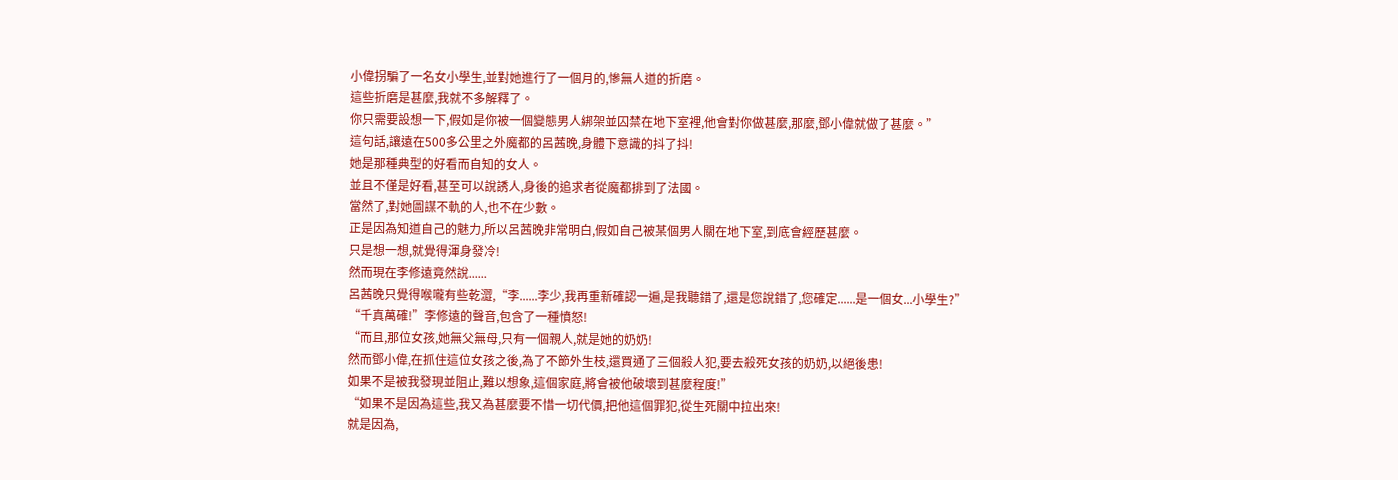小偉拐騙了一名女小學生,並對她進行了一個月的,慘無人道的折磨。
這些折磨是甚麼,我就不多解釋了。
你只需要設想一下,假如是你被一個變態男人綁架並囚禁在地下室裡,他會對你做甚麼,那麼,鄧小偉就做了甚麼。”
這句話,讓遠在500多公里之外魔都的呂茜晚,身體下意識的抖了抖!
她是那種典型的好看而自知的女人。
並且不僅是好看,甚至可以說誘人,身後的追求者從魔都排到了法國。
當然了,對她圖謀不軌的人,也不在少數。
正是因為知道自己的魅力,所以呂茜晚非常明白,假如自己被某個男人關在地下室,到底會經歷甚麼。
只是想一想,就覺得渾身發冷!
然而現在李修遠竟然說......
呂茜晚只覺得喉嚨有些乾澀,“李......李少,我再重新確認一遍,是我聽錯了,還是您說錯了,您確定......是一個女...小學生?”
“千真萬確!”李修遠的聲音,包含了一種憤怒!
“而且,那位女孩,她無父無母,只有一個親人,就是她的奶奶!
然而鄧小偉,在抓住這位女孩之後,為了不節外生枝,還買通了三個殺人犯,要去殺死女孩的奶奶,以絕後患!
如果不是被我發現並阻止,難以想象,這個家庭,將會被他破壞到甚麼程度!”
“如果不是因為這些,我又為甚麼要不惜一切代價,把他這個罪犯,從生死關中拉出來!
就是因為,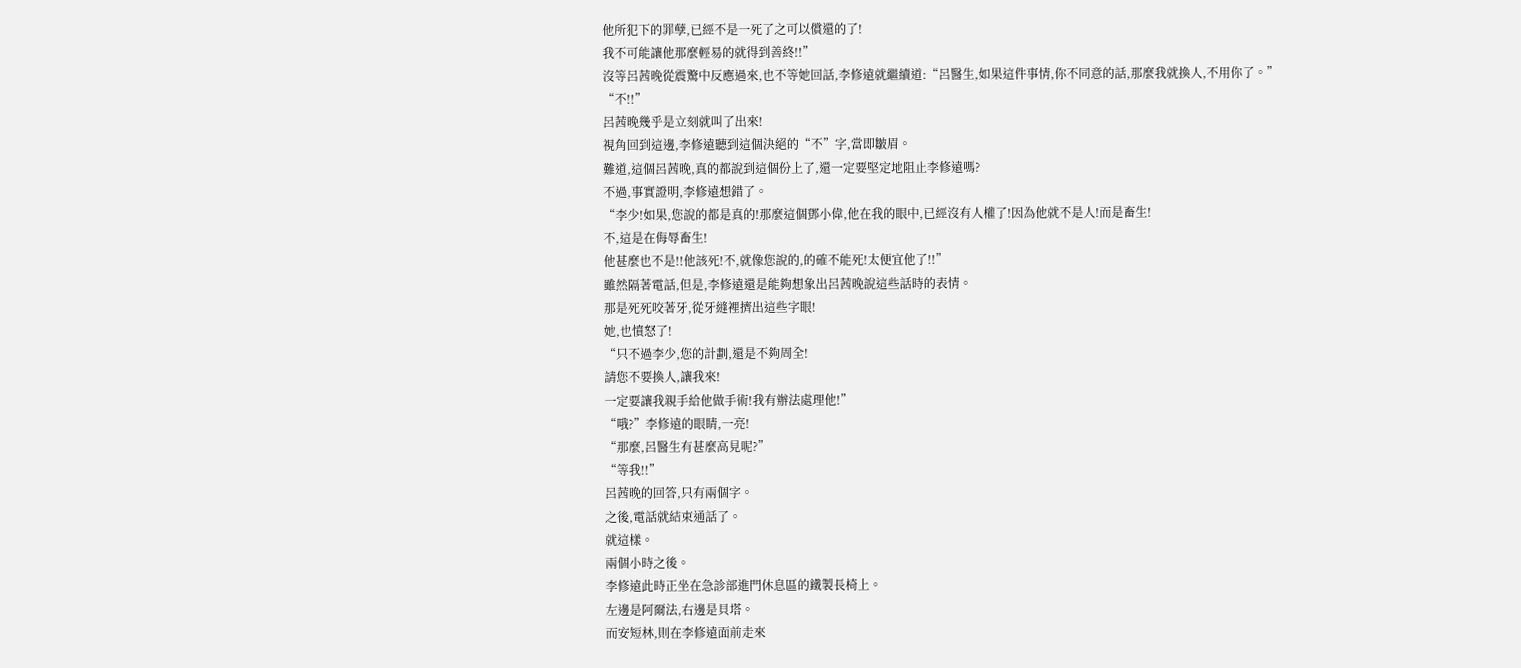他所犯下的罪孽,已經不是一死了之可以償還的了!
我不可能讓他那麼輕易的就得到善終!!”
沒等呂茜晚從震驚中反應過來,也不等她回話,李修遠就繼續道:“呂醫生,如果這件事情,你不同意的話,那麼我就換人,不用你了。”
“不!!”
呂茜晚幾乎是立刻就叫了出來!
視角回到這邊,李修遠聽到這個決絕的“不”字,當即皺眉。
難道,這個呂茜晚,真的都說到這個份上了,還一定要堅定地阻止李修遠嗎?
不過,事實證明,李修遠想錯了。
“李少!如果,您說的都是真的!那麼這個鄧小偉,他在我的眼中,已經沒有人權了!因為他就不是人!而是畜生!
不,這是在侮辱畜生!
他甚麼也不是!!他該死!不,就像您說的,的確不能死!太便宜他了!!”
雖然隔著電話,但是,李修遠還是能夠想象出呂茜晚說這些話時的表情。
那是死死咬著牙,從牙縫裡擠出這些字眼!
她,也憤怒了!
“只不過李少,您的計劃,還是不夠周全!
請您不要換人,讓我來!
一定要讓我親手給他做手術!我有辦法處理他!”
“哦?”李修遠的眼睛,一亮!
“那麼,呂醫生有甚麼高見呢?”
“等我!!”
呂茜晚的回答,只有兩個字。
之後,電話就結束通話了。
就這樣。
兩個小時之後。
李修遠此時正坐在急診部進門休息區的鐵製長椅上。
左邊是阿爾法,右邊是貝塔。
而安短林,則在李修遠面前走來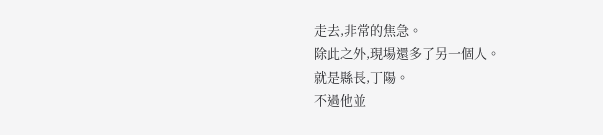走去,非常的焦急。
除此之外,現場還多了另一個人。
就是縣長,丁陽。
不過他並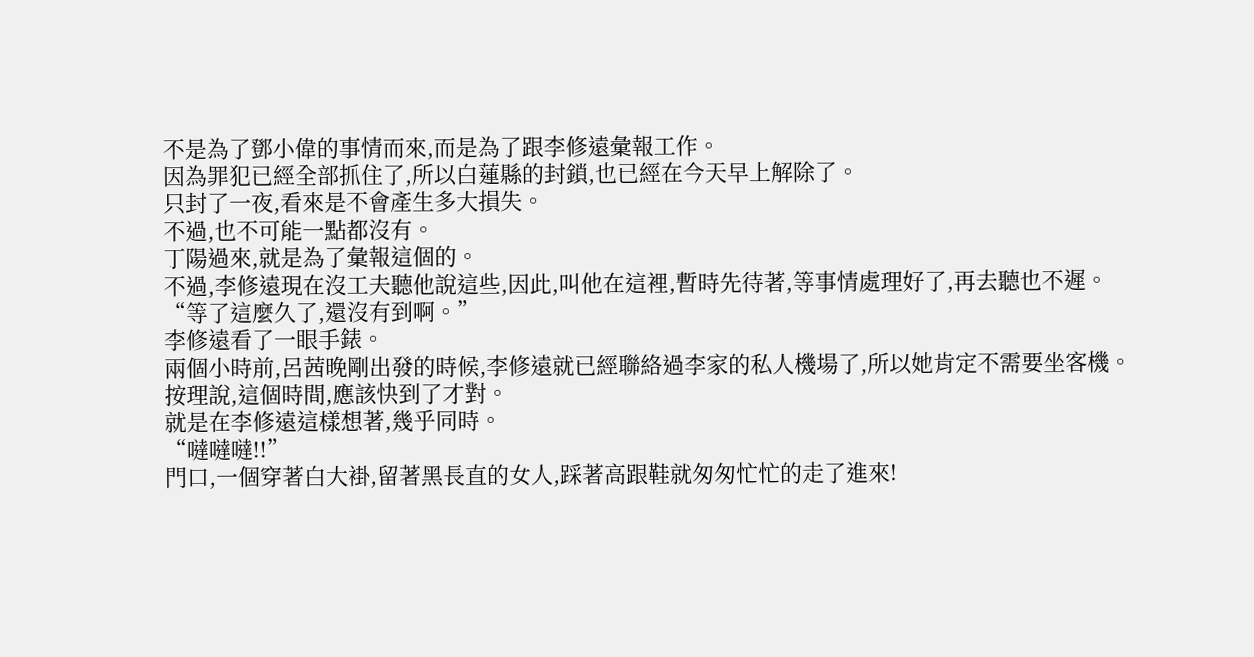不是為了鄧小偉的事情而來,而是為了跟李修遠彙報工作。
因為罪犯已經全部抓住了,所以白蓮縣的封鎖,也已經在今天早上解除了。
只封了一夜,看來是不會產生多大損失。
不過,也不可能一點都沒有。
丁陽過來,就是為了彙報這個的。
不過,李修遠現在沒工夫聽他說這些,因此,叫他在這裡,暫時先待著,等事情處理好了,再去聽也不遲。
“等了這麼久了,還沒有到啊。”
李修遠看了一眼手錶。
兩個小時前,呂茜晚剛出發的時候,李修遠就已經聯絡過李家的私人機場了,所以她肯定不需要坐客機。
按理說,這個時間,應該快到了才對。
就是在李修遠這樣想著,幾乎同時。
“噠噠噠!!”
門口,一個穿著白大褂,留著黑長直的女人,踩著高跟鞋就匆匆忙忙的走了進來!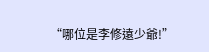“哪位是李修遠少爺!”